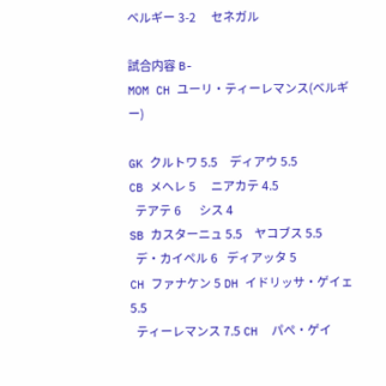ベルギー 3-2     セネガル

試合内容 B-
MOM CH ユーリ・ティーレマンス(ベルギー)

GK クルトワ 5.5    ディアウ 5.5
CB メヘレ 5     ニアカテ 4.5
  テアテ 6      シス 4
SB カスターニュ 5.5    ヤコブス 5.5
  デ・カイペル 6   ディアッタ 5
CH ファナケン 5 DH イドリッサ・ゲイェ 5.5
  ティーレマンス 7.5 CH  パぺ・ゲイ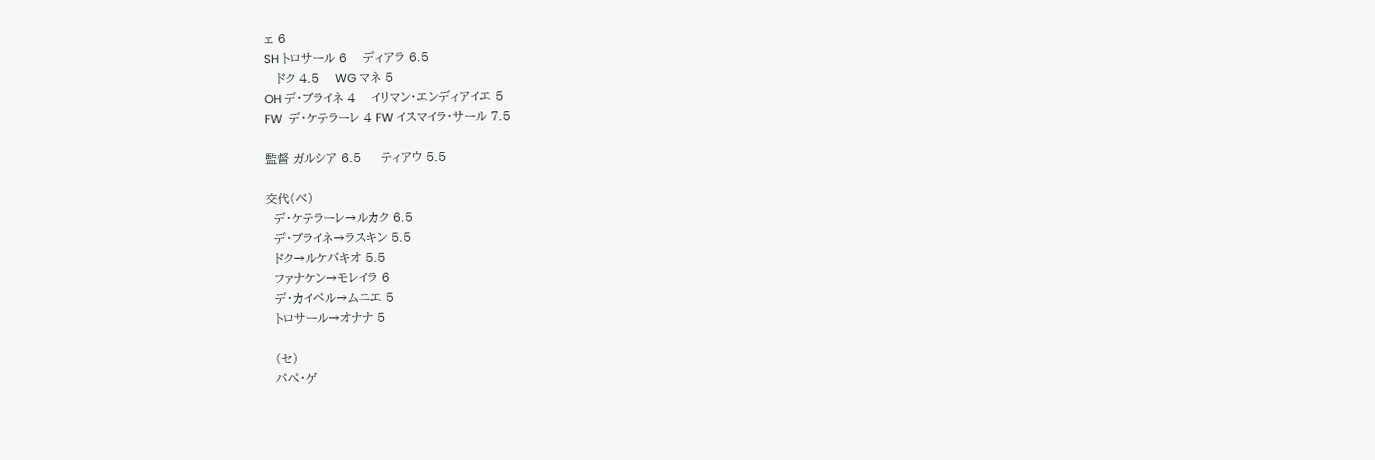ェ 6
SH トロサール 6    ディアラ 6.5
   ドク 4.5    WG マネ 5
OH デ・ブライネ 4    イリマン・エンディアイエ 5
FW  デ・ケテラーレ 4 FW イスマイラ・サール 7.5

監督 ガルシア 6.5     ティアウ 5.5

交代(べ)
  デ・ケテラーレ→ルカク 6.5
  デ・ブライネ→ラスキン 5.5
  ドク→ルケバキオ 5.5
  ファナケン→モレイラ 6
  デ・カイペル→ムニエ 5
  トロサール→オナナ 5

  (セ)
  パぺ・ゲ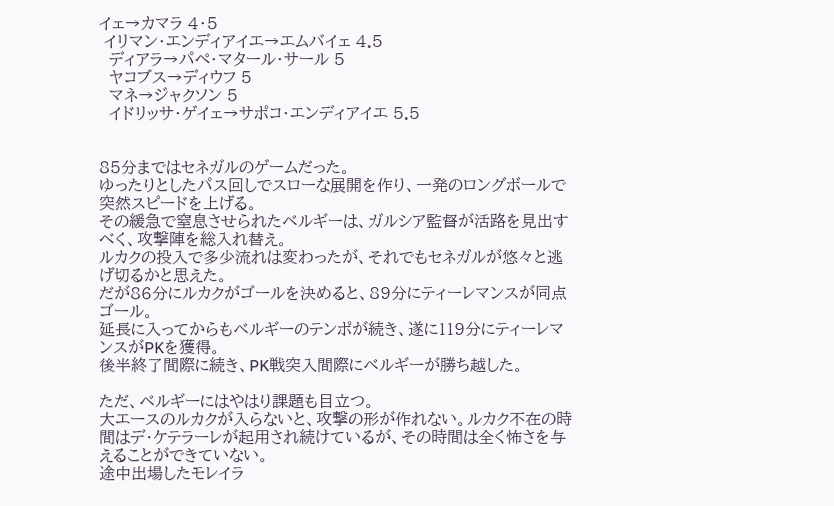イェ→カマラ 4・5
 イリマン・エンディアイエ→エムバイェ 4.5
  ディアラ→パぺ・マタール・サール 5
  ヤコブス→ディウフ 5
  マネ→ジャクソン 5
  イドリッサ・ゲイェ→サポコ・エンディアイエ 5.5


85分まではセネガルのゲームだった。
ゆったりとしたパス回しでスローな展開を作り、一発のロングボールで突然スピードを上げる。
その緩急で窒息させられたベルギーは、ガルシア監督が活路を見出すべく、攻撃陣を総入れ替え。
ルカクの投入で多少流れは変わったが、それでもセネガルが悠々と逃げ切るかと思えた。
だが86分にルカクがゴールを決めると、89分にティーレマンスが同点ゴール。
延長に入ってからもベルギーのテンポが続き、遂に119分にティーレマンスがPKを獲得。
後半終了間際に続き、PK戦突入間際にベルギーが勝ち越した。

ただ、ベルギーにはやはり課題も目立つ。
大エースのルカクが入らないと、攻撃の形が作れない。ルカク不在の時間はデ・ケテラーレが起用され続けているが、その時間は全く怖さを与えることができていない。
途中出場したモレイラ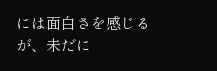には面白さを感じるが、未だに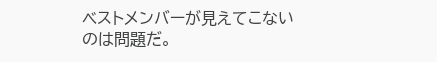ベストメンバーが見えてこないのは問題だ。